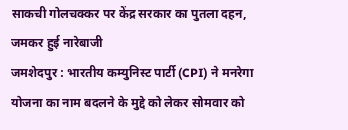साकची गोलचक्कर पर केंद्र सरकार का पुतला दहन, जमकर हुई नारेबाजी
जमशेदपुर : भारतीय कम्युनिस्ट पार्टी (CPI) ने मनरेगा योजना का नाम बदलने के मुद्दे को लेकर सोमवार को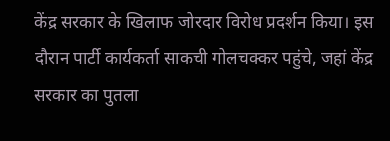केंद्र सरकार के खिलाफ जोरदार विरोध प्रदर्शन किया। इस दौरान पार्टी कार्यकर्ता साकची गोलचक्कर पहुंचे, जहां केंद्र सरकार का पुतला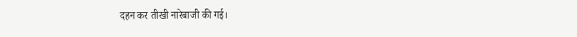दहन कर तीखी नारेबाजी की गई।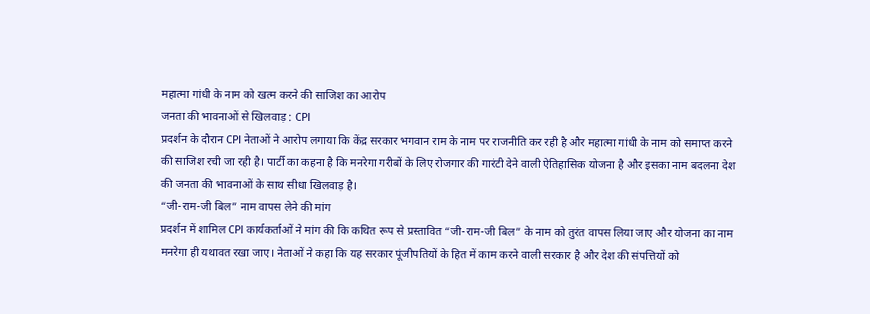महात्मा गांधी के नाम को खत्म करने की साजिश का आरोप
जनता की भावनाओं से खिलवाड़ : CPI
प्रदर्शन के दौरान CPI नेताओं ने आरोप लगाया कि केंद्र सरकार भगवान राम के नाम पर राजनीति कर रही है और महात्मा गांधी के नाम को समाप्त करने की साजिश रची जा रही है। पार्टी का कहना है कि मनरेगा गरीबों के लिए रोजगार की गारंटी देने वाली ऐतिहासिक योजना है और इसका नाम बदलना देश की जनता की भावनाओं के साथ सीधा खिलवाड़ है।
“जी-राम-जी बिल” नाम वापस लेने की मांग
प्रदर्शन में शामिल CPI कार्यकर्ताओं ने मांग की कि कथित रूप से प्रस्तावित “जी-राम-जी बिल” के नाम को तुरंत वापस लिया जाए और योजना का नाम मनरेगा ही यथावत रखा जाए। नेताओं ने कहा कि यह सरकार पूंजीपतियों के हित में काम करने वाली सरकार है और देश की संपत्तियों को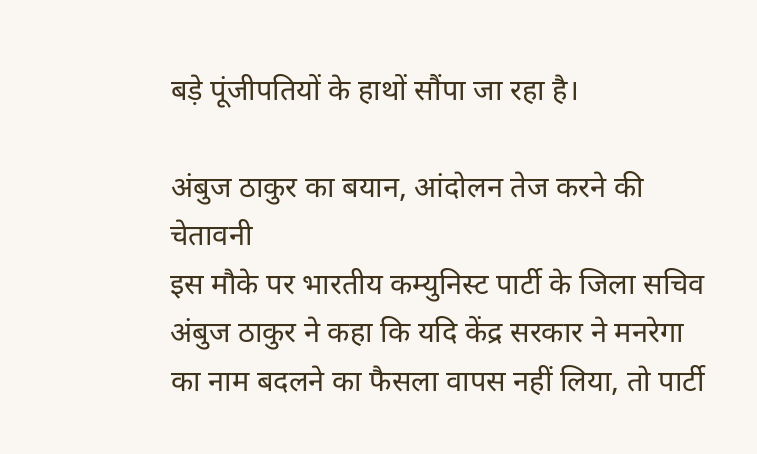बड़े पूंजीपतियों के हाथों सौंपा जा रहा है।

अंबुज ठाकुर का बयान, आंदोलन तेज करने की चेतावनी
इस मौके पर भारतीय कम्युनिस्ट पार्टी के जिला सचिव अंबुज ठाकुर ने कहा कि यदि केंद्र सरकार ने मनरेगा का नाम बदलने का फैसला वापस नहीं लिया, तो पार्टी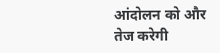आंदोलन को और तेज करेगी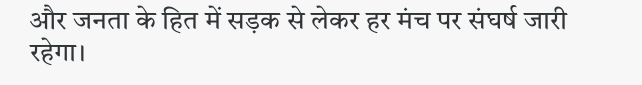और जनता के हित में सड़क से लेकर हर मंच पर संघर्ष जारी रहेगा।